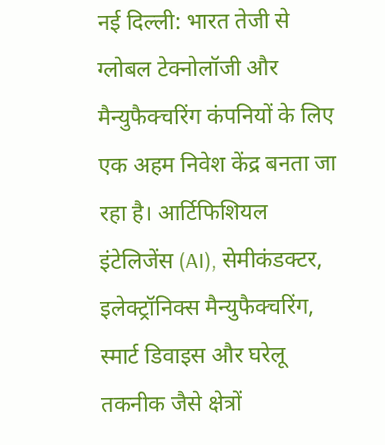नई दिल्ली: भारत तेजी से ग्लोबल टेक्नोलॉजी और मैन्युफैक्चरिंग कंपनियों के लिए एक अहम निवेश केंद्र बनता जा रहा है। आर्टिफिशियल इंटेलिजेंस (AI), सेमीकंडक्टर, इलेक्ट्रॉनिक्स मैन्युफैक्चरिंग, स्मार्ट डिवाइस और घरेलू तकनीक जैसे क्षेत्रों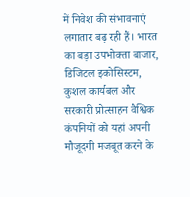में निवेश की संभावनाएं लगातार बढ़ रही हैं। भारत का बड़ा उपभोक्ता बाजार, डिजिटल इकोसिस्टम, कुशल कार्यबल और सरकारी प्रोत्साहन वैश्विक कंपनियों को यहां अपनी मौजूदगी मजबूत करने के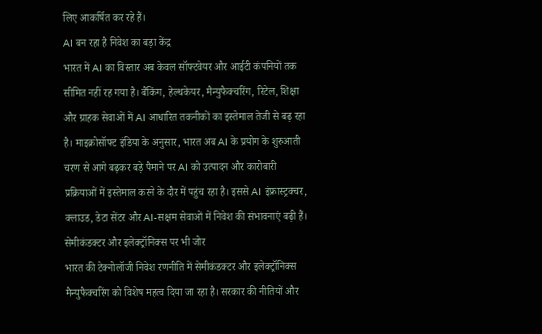लिए आकर्षित कर रहे हैं।
AI बन रहा है निवेश का बड़ा केंद्र
भारत में AI का विस्तार अब केवल सॉफ्टवेयर और आईटी कंपनियों तक सीमित नहीं रह गया है। बैंकिंग, हेल्थकेयर, मैन्युफैक्चरिंग, रिटेल, शिक्षा और ग्राहक सेवाओं में AI आधारित तकनीकों का इस्तेमाल तेजी से बढ़ रहा है। माइक्रोसॉफ्ट इंडिया के अनुसार, भारत अब AI के प्रयोग के शुरुआती चरण से आगे बढ़कर बड़े पैमाने पर AI को उत्पादन और कारोबारी प्रक्रियाओं में इस्तेमाल करने के दौर में पहुंच रहा है। इससे AI इंफ्रास्ट्रक्चर, क्लाउड, डेटा सेंटर और AI-सक्षम सेवाओं में निवेश की संभावनाएं बढ़ी हैं।
सेमीकंडक्टर और इलेक्ट्रॉनिक्स पर भी जोर
भारत की टेक्नोलॉजी निवेश रणनीति में सेमीकंडक्टर और इलेक्ट्रॉनिक्स मैन्युफैक्चरिंग को विशेष महत्व दिया जा रहा है। सरकार की नीतियों और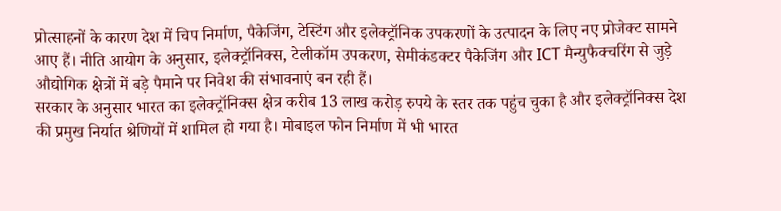प्रोत्साहनों के कारण देश में चिप निर्माण, पैकेजिंग, टेस्टिंग और इलेक्ट्रॉनिक उपकरणों के उत्पादन के लिए नए प्रोजेक्ट सामने आए हैं। नीति आयोग के अनुसार, इलेक्ट्रॉनिक्स, टेलीकॉम उपकरण, सेमीकंडक्टर पैकेजिंग और ICT मैन्युफैक्चरिंग से जुड़े औद्योगिक क्षेत्रों में बड़े पैमाने पर निवेश की संभावनाएं बन रही हैं।
सरकार के अनुसार भारत का इलेक्ट्रॉनिक्स क्षेत्र करीब 13 लाख करोड़ रुपये के स्तर तक पहुंच चुका है और इलेक्ट्रॉनिक्स देश की प्रमुख निर्यात श्रेणियों में शामिल हो गया है। मोबाइल फोन निर्माण में भी भारत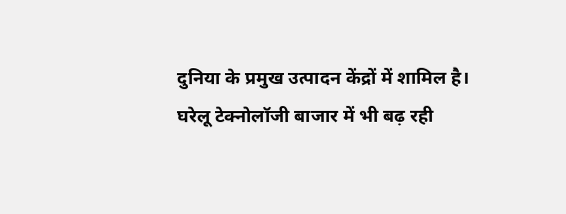दुनिया के प्रमुख उत्पादन केंद्रों में शामिल है।
घरेलू टेक्नोलॉजी बाजार में भी बढ़ रही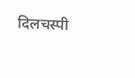दिलचस्पी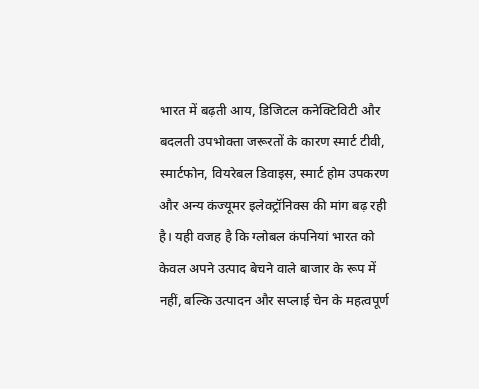भारत में बढ़ती आय, डिजिटल कनेक्टिविटी और बदलती उपभोक्ता जरूरतों के कारण स्मार्ट टीवी, स्मार्टफोन, वियरेबल डिवाइस, स्मार्ट होम उपकरण और अन्य कंज्यूमर इलेक्ट्रॉनिक्स की मांग बढ़ रही है। यही वजह है कि ग्लोबल कंपनियां भारत को केवल अपने उत्पाद बेचने वाले बाजार के रूप में नहीं, बल्कि उत्पादन और सप्लाई चेन के महत्वपूर्ण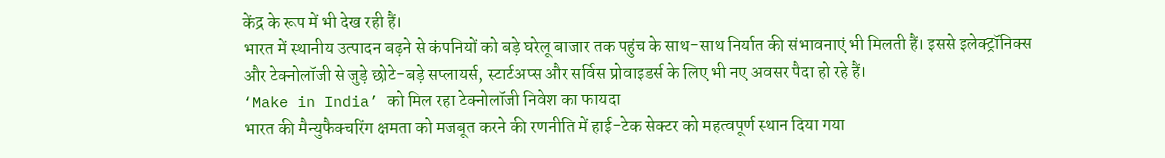केंद्र के रूप में भी देख रही हैं।
भारत में स्थानीय उत्पादन बढ़ने से कंपनियों को बड़े घरेलू बाजार तक पहुंच के साथ-साथ निर्यात की संभावनाएं भी मिलती हैं। इससे इलेक्ट्रॉनिक्स और टेक्नोलॉजी से जुड़े छोटे-बड़े सप्लायर्स, स्टार्टअप्स और सर्विस प्रोवाइडर्स के लिए भी नए अवसर पैदा हो रहे हैं।
‘Make in India’ को मिल रहा टेक्नोलॉजी निवेश का फायदा
भारत की मैन्युफैक्चरिंग क्षमता को मजबूत करने की रणनीति में हाई-टेक सेक्टर को महत्वपूर्ण स्थान दिया गया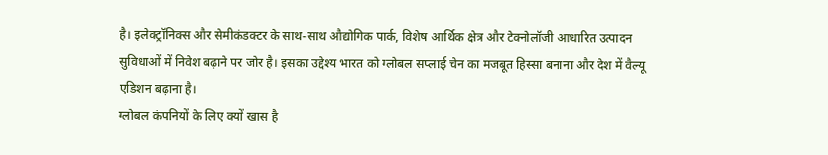है। इलेक्ट्रॉनिक्स और सेमीकंडक्टर के साथ-साथ औद्योगिक पार्क, विशेष आर्थिक क्षेत्र और टेक्नोलॉजी आधारित उत्पादन सुविधाओं में निवेश बढ़ाने पर जोर है। इसका उद्देश्य भारत को ग्लोबल सप्लाई चेन का मजबूत हिस्सा बनाना और देश में वैल्यू एडिशन बढ़ाना है।
ग्लोबल कंपनियों के लिए क्यों खास है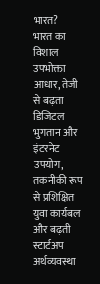भारत?
भारत का विशाल उपभोक्ता आधार, तेजी से बढ़ता डिजिटल भुगतान और इंटरनेट उपयोग, तकनीकी रूप से प्रशिक्षित युवा कार्यबल और बढ़ती स्टार्टअप अर्थव्यवस्था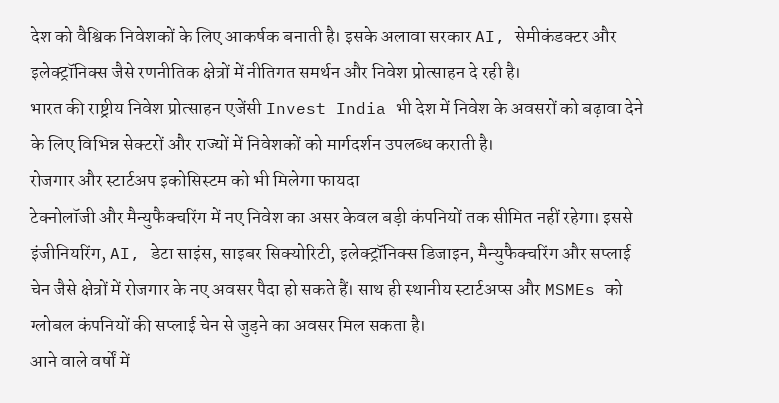देश को वैश्विक निवेशकों के लिए आकर्षक बनाती है। इसके अलावा सरकार AI, सेमीकंडक्टर और इलेक्ट्रॉनिक्स जैसे रणनीतिक क्षेत्रों में नीतिगत समर्थन और निवेश प्रोत्साहन दे रही है।
भारत की राष्ट्रीय निवेश प्रोत्साहन एजेंसी Invest India भी देश में निवेश के अवसरों को बढ़ावा देने के लिए विभिन्न सेक्टरों और राज्यों में निवेशकों को मार्गदर्शन उपलब्ध कराती है।
रोजगार और स्टार्टअप इकोसिस्टम को भी मिलेगा फायदा
टेक्नोलॉजी और मैन्युफैक्चरिंग में नए निवेश का असर केवल बड़ी कंपनियों तक सीमित नहीं रहेगा। इससे इंजीनियरिंग, AI, डेटा साइंस, साइबर सिक्योरिटी, इलेक्ट्रॉनिक्स डिजाइन, मैन्युफैक्चरिंग और सप्लाई चेन जैसे क्षेत्रों में रोजगार के नए अवसर पैदा हो सकते हैं। साथ ही स्थानीय स्टार्टअप्स और MSMEs को ग्लोबल कंपनियों की सप्लाई चेन से जुड़ने का अवसर मिल सकता है।
आने वाले वर्षों में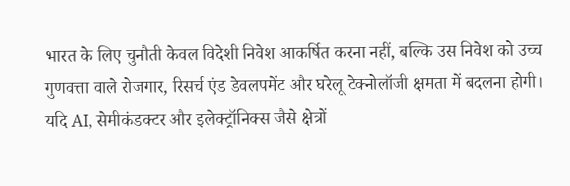भारत के लिए चुनौती केवल विदेशी निवेश आकर्षित करना नहीं, बल्कि उस निवेश को उच्च गुणवत्ता वाले रोजगार, रिसर्च एंड डेवलपमेंट और घरेलू टेक्नोलॉजी क्षमता में बदलना होगी। यदि AI, सेमीकंडक्टर और इलेक्ट्रॉनिक्स जैसे क्षेत्रों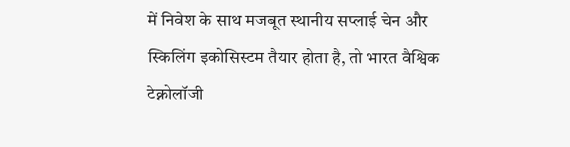में निवेश के साथ मजबूत स्थानीय सप्लाई चेन और स्किलिंग इकोसिस्टम तैयार होता है, तो भारत वैश्विक टेक्नोलॉजी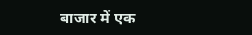बाजार में एक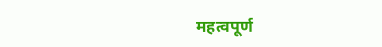महत्वपूर्ण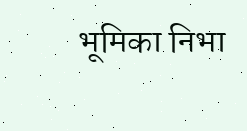भूमिका निभा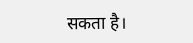सकता है।